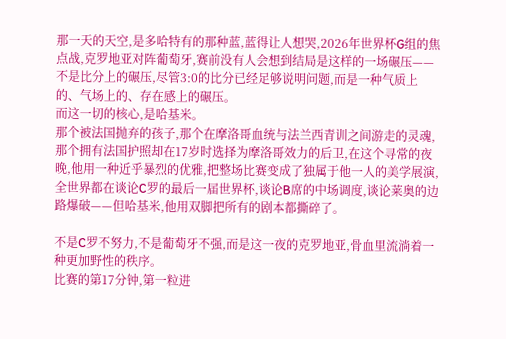那一天的天空,是多哈特有的那种蓝,蓝得让人想哭,2026年世界杯G组的焦点战,克罗地亚对阵葡萄牙,赛前没有人会想到结局是这样的一场碾压——不是比分上的碾压,尽管3:0的比分已经足够说明问题,而是一种气质上的、气场上的、存在感上的碾压。
而这一切的核心,是哈基米。
那个被法国抛弃的孩子,那个在摩洛哥血统与法兰西青训之间游走的灵魂,那个拥有法国护照却在17岁时选择为摩洛哥效力的后卫,在这个寻常的夜晚,他用一种近乎暴烈的优雅,把整场比赛变成了独属于他一人的美学展演,全世界都在谈论C罗的最后一届世界杯,谈论B席的中场调度,谈论莱奥的边路爆破——但哈基米,他用双脚把所有的剧本都撕碎了。

不是C罗不努力,不是葡萄牙不强,而是这一夜的克罗地亚,骨血里流淌着一种更加野性的秩序。
比赛的第17分钟,第一粒进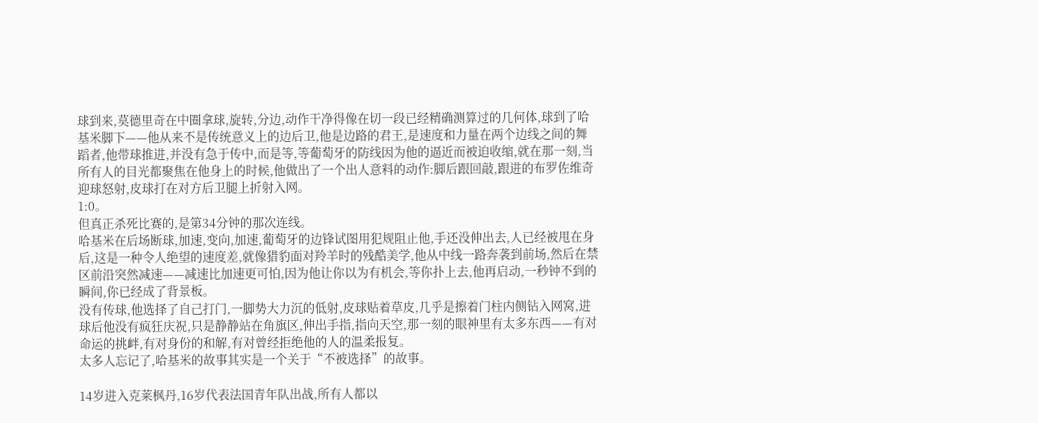球到来,莫德里奇在中圈拿球,旋转,分边,动作干净得像在切一段已经精确测算过的几何体,球到了哈基米脚下——他从来不是传统意义上的边后卫,他是边路的君王,是速度和力量在两个边线之间的舞蹈者,他带球推进,并没有急于传中,而是等,等葡萄牙的防线因为他的逼近而被迫收缩,就在那一刻,当所有人的目光都聚焦在他身上的时候,他做出了一个出人意料的动作:脚后跟回敲,跟进的布罗佐维奇迎球怒射,皮球打在对方后卫腿上折射入网。
1:0。
但真正杀死比赛的,是第34分钟的那次连线。
哈基米在后场断球,加速,变向,加速,葡萄牙的边锋试图用犯规阻止他,手还没伸出去,人已经被甩在身后,这是一种令人绝望的速度差,就像猎豹面对羚羊时的残酷美学,他从中线一路奔袭到前场,然后在禁区前沿突然减速——减速比加速更可怕,因为他让你以为有机会,等你扑上去,他再启动,一秒钟不到的瞬间,你已经成了背景板。
没有传球,他选择了自己打门,一脚势大力沉的低射,皮球贴着草皮,几乎是擦着门柱内侧钻入网窝,进球后他没有疯狂庆祝,只是静静站在角旗区,伸出手指,指向天空,那一刻的眼神里有太多东西——有对命运的挑衅,有对身份的和解,有对曾经拒绝他的人的温柔报复。
太多人忘记了,哈基米的故事其实是一个关于“不被选择”的故事。

14岁进入克莱枫丹,16岁代表法国青年队出战,所有人都以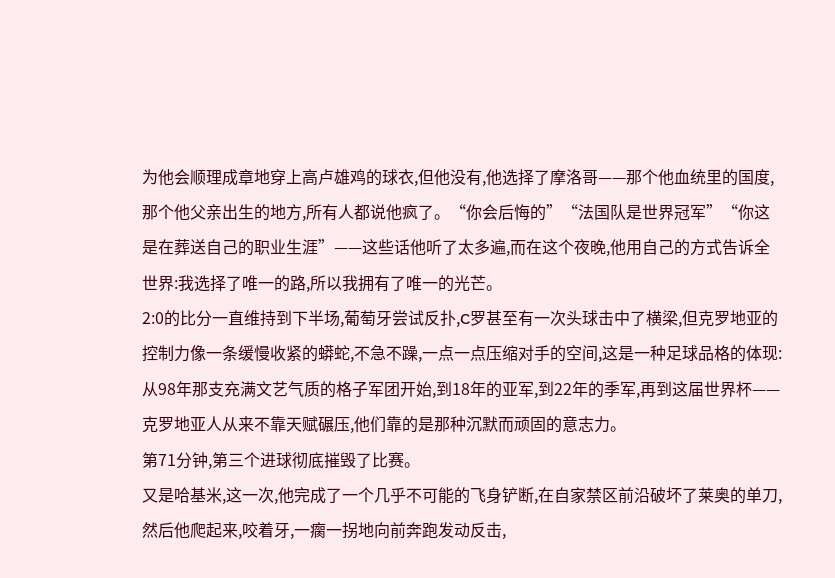为他会顺理成章地穿上高卢雄鸡的球衣,但他没有,他选择了摩洛哥——那个他血统里的国度,那个他父亲出生的地方,所有人都说他疯了。“你会后悔的”“法国队是世界冠军”“你这是在葬送自己的职业生涯”——这些话他听了太多遍,而在这个夜晚,他用自己的方式告诉全世界:我选择了唯一的路,所以我拥有了唯一的光芒。
2:0的比分一直维持到下半场,葡萄牙尝试反扑,C罗甚至有一次头球击中了横梁,但克罗地亚的控制力像一条缓慢收紧的蟒蛇,不急不躁,一点一点压缩对手的空间,这是一种足球品格的体现:从98年那支充满文艺气质的格子军团开始,到18年的亚军,到22年的季军,再到这届世界杯——克罗地亚人从来不靠天赋碾压,他们靠的是那种沉默而顽固的意志力。
第71分钟,第三个进球彻底摧毁了比赛。
又是哈基米,这一次,他完成了一个几乎不可能的飞身铲断,在自家禁区前沿破坏了莱奥的单刀,然后他爬起来,咬着牙,一瘸一拐地向前奔跑发动反击,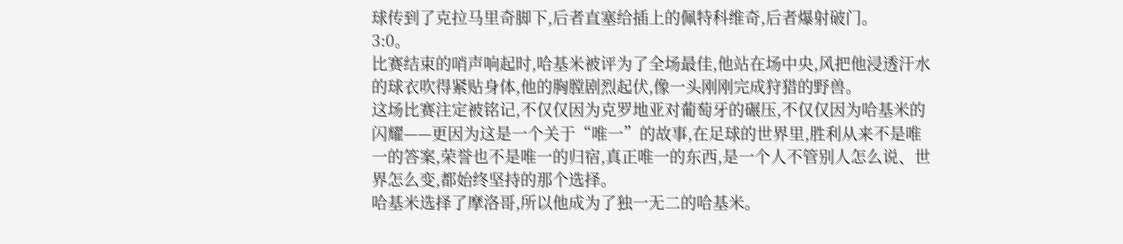球传到了克拉马里奇脚下,后者直塞给插上的佩特科维奇,后者爆射破门。
3:0。
比赛结束的哨声响起时,哈基米被评为了全场最佳,他站在场中央,风把他浸透汗水的球衣吹得紧贴身体,他的胸膛剧烈起伏,像一头刚刚完成狩猎的野兽。
这场比赛注定被铭记,不仅仅因为克罗地亚对葡萄牙的碾压,不仅仅因为哈基米的闪耀——更因为这是一个关于“唯一”的故事,在足球的世界里,胜利从来不是唯一的答案,荣誉也不是唯一的归宿,真正唯一的东西,是一个人不管别人怎么说、世界怎么变,都始终坚持的那个选择。
哈基米选择了摩洛哥,所以他成为了独一无二的哈基米。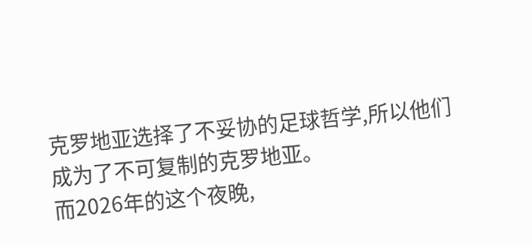克罗地亚选择了不妥协的足球哲学,所以他们成为了不可复制的克罗地亚。
而2026年的这个夜晚,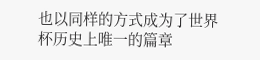也以同样的方式成为了世界杯历史上唯一的篇章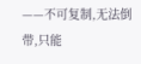——不可复制,无法倒带,只能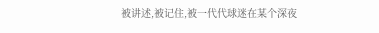被讲述,被记住,被一代代球迷在某个深夜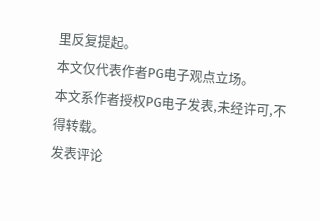里反复提起。
本文仅代表作者PG电子观点立场。
本文系作者授权PG电子发表,未经许可,不得转载。
发表评论